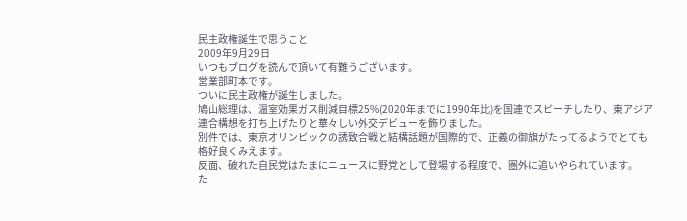民主政権誕生で思うこと
2009年9月29日
いつもブログを読んで頂いて有難うございます。
営業部町本です。
ついに民主政権が誕生しました。
鳩山総理は、温室効果ガス削減目標25%(2020年までに1990年比)を国連でスピーチしたり、東アジア連合構想を打ち上げたりと華々しい外交デビューを飾りました。
別件では、東京オリンピックの誘致合戦と結構話題が国際的で、正義の御旗がたってるようでとても格好良くみえます。
反面、破れた自民党はたまにニュースに野党として登場する程度で、圏外に追いやられています。
た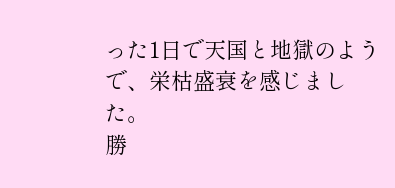った1日で天国と地獄のようで、栄枯盛衰を感じました。
勝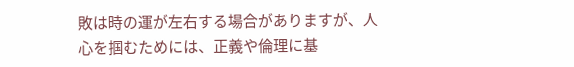敗は時の運が左右する場合がありますが、人心を掴むためには、正義や倫理に基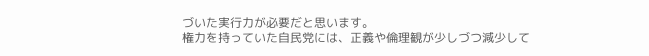づいた実行力が必要だと思います。
権力を持っていた自民党には、正義や倫理観が少しづつ減少して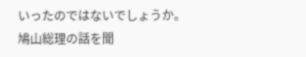いったのではないでしょうか。
鳩山総理の話を聞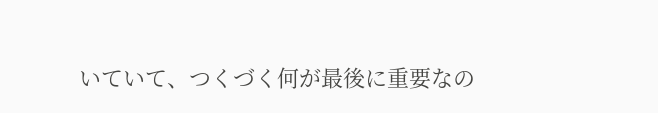いていて、つくづく何が最後に重要なの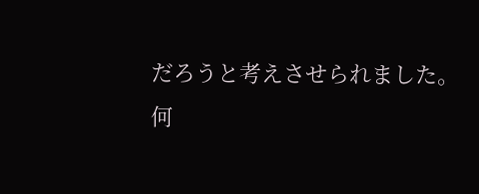だろうと考えさせられました。
何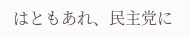はともあれ、民主党に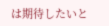は期待したいと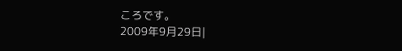ころです。
2009年9月29日|